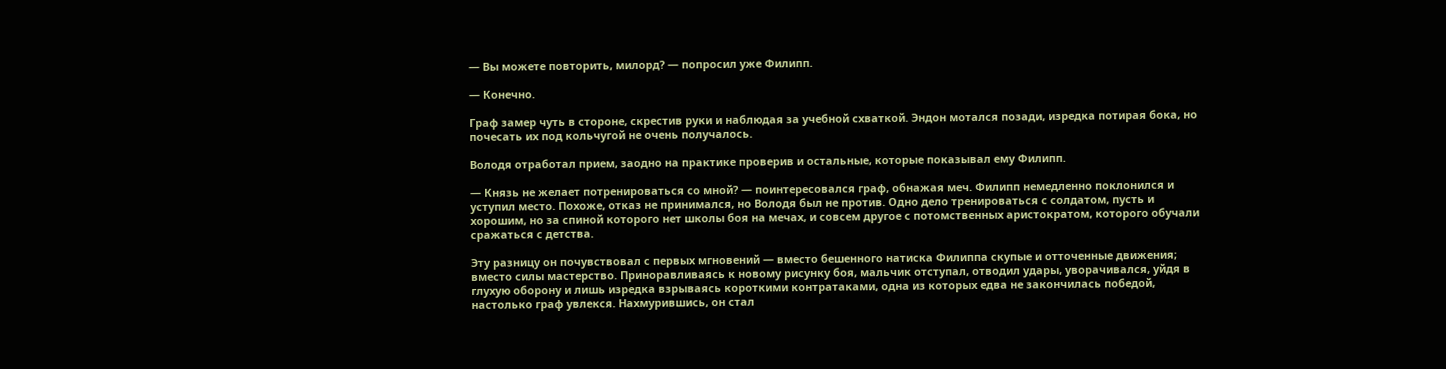— Вы можете повторить, милорд? — попросил уже Филипп.

— Конечно.

Граф замер чуть в стороне, скрестив руки и наблюдая за учебной схваткой. Эндон мотался позади, изредка потирая бока, но почесать их под кольчугой не очень получалось.

Володя отработал прием, заодно на практике проверив и остальные, которые показывал ему Филипп.

— Князь не желает потренироваться со мной? — поинтересовался граф, обнажая меч. Филипп немедленно поклонился и уступил место. Похоже, отказ не принимался, но Володя был не против. Одно дело тренироваться с солдатом, пусть и хорошим, но за спиной которого нет школы боя на мечах, и совсем другое с потомственных аристократом, которого обучали сражаться с детства.

Эту разницу он почувствовал с первых мгновений — вместо бешенного натиска Филиппа скупые и отточенные движения; вместо силы мастерство. Приноравливаясь к новому рисунку боя, мальчик отступал, отводил удары, уворачивался, уйдя в глухую оборону и лишь изредка взрываясь короткими контратаками, одна из которых едва не закончилась победой, настолько граф увлекся. Нахмурившись, он стал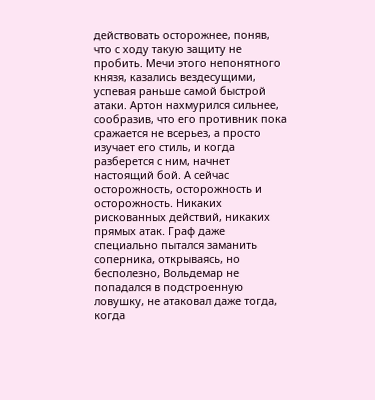действовать осторожнее, поняв, что с ходу такую защиту не пробить. Мечи этого непонятного князя, казались вездесущими, успевая раньше самой быстрой атаки. Артон нахмурился сильнее, сообразив, что его противник пока сражается не всерьез, а просто изучает его стиль, и когда разберется с ним, начнет настоящий бой. А сейчас осторожность, осторожность и осторожность. Никаких рискованных действий, никаких прямых атак. Граф даже специально пытался заманить соперника, открываясь, но бесполезно, Вольдемар не попадался в подстроенную ловушку, не атаковал даже тогда, когда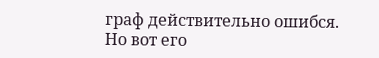граф действительно ошибся. Но вот его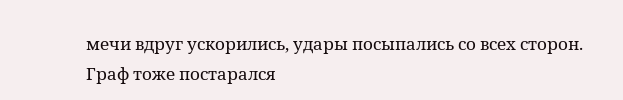мечи вдруг ускорились, удары посыпались со всех сторон. Граф тоже постарался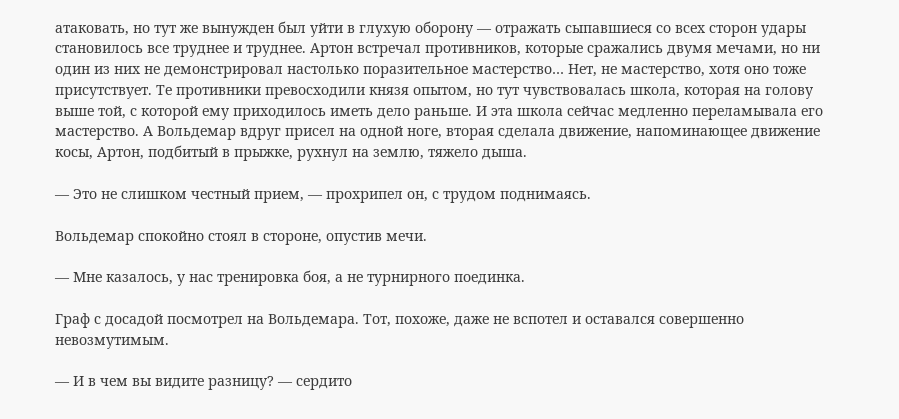атаковать, но тут же вынужден был уйти в глухую оборону — отражать сыпавшиеся со всех сторон удары становилось все труднее и труднее. Артон встречал противников, которые сражались двумя мечами, но ни один из них не демонстрировал настолько поразительное мастерство… Нет, не мастерство, хотя оно тоже присутствует. Те противники превосходили князя опытом, но тут чувствовалась школа, которая на голову выше той, с которой ему приходилось иметь дело раньше. И эта школа сейчас медленно переламывала его мастерство. А Вольдемар вдруг присел на одной ноге, вторая сделала движение, напоминающее движение косы, Артон, подбитый в прыжке, рухнул на землю, тяжело дыша.

— Это не слишком честный прием, — прохрипел он, с трудом поднимаясь.

Вольдемар спокойно стоял в стороне, опустив мечи.

— Мне казалось, у нас тренировка боя, а не турнирного поединка.

Граф с досадой посмотрел на Вольдемара. Тот, похоже, даже не вспотел и оставался совершенно невозмутимым.

— И в чем вы видите разницу? — сердито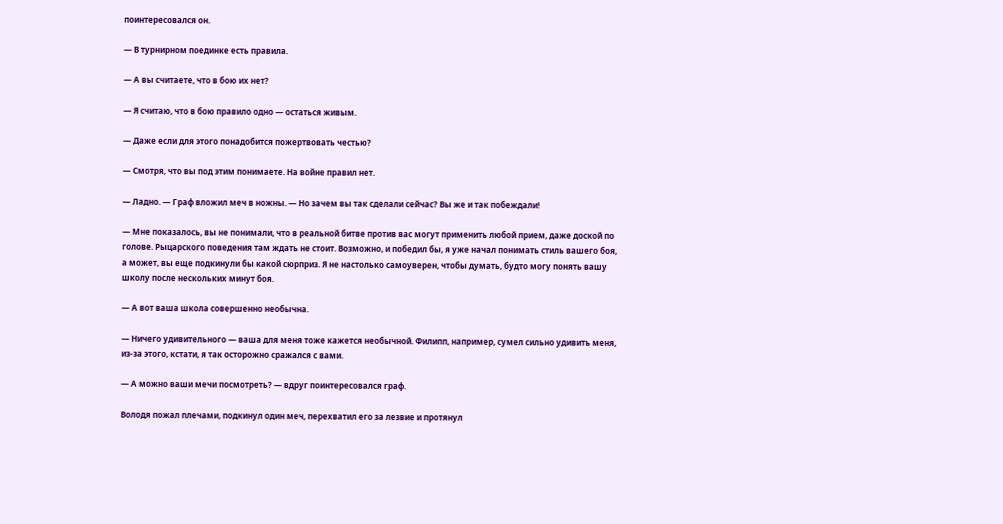поинтересовался он.

— В турнирном поединке есть правила.

— А вы считаете, что в бою их нет?

— Я считаю, что в бою правило одно — остаться живым.

— Даже если для этого понадобится пожертвовать честью?

— Смотря, что вы под этим понимаете. На войне правил нет.

— Ладно. — Граф вложил меч в ножны. — Но зачем вы так сделали сейчас? Вы же и так побеждали!

— Мне показалось, вы не понимали, что в реальной битве против вас могут применить любой прием, даже доской по голове. Рыцарского поведения там ждать не стоит. Возможно, и победил бы, я уже начал понимать стиль вашего боя, а может, вы еще подкинули бы какой сюрприз. Я не настолько самоуверен, чтобы думать, будто могу понять вашу школу после нескольких минут боя.

— А вот ваша школа совершенно необычна.

— Ничего удивительного — ваша для меня тоже кажется необычной. Филипп, например, сумел сильно удивить меня, из-за этого, кстати, я так осторожно сражался с вами.

— А можно ваши мечи посмотреть? — вдруг поинтересовался граф.

Володя пожал плечами, подкинул один меч, перехватил его за лезвие и протянул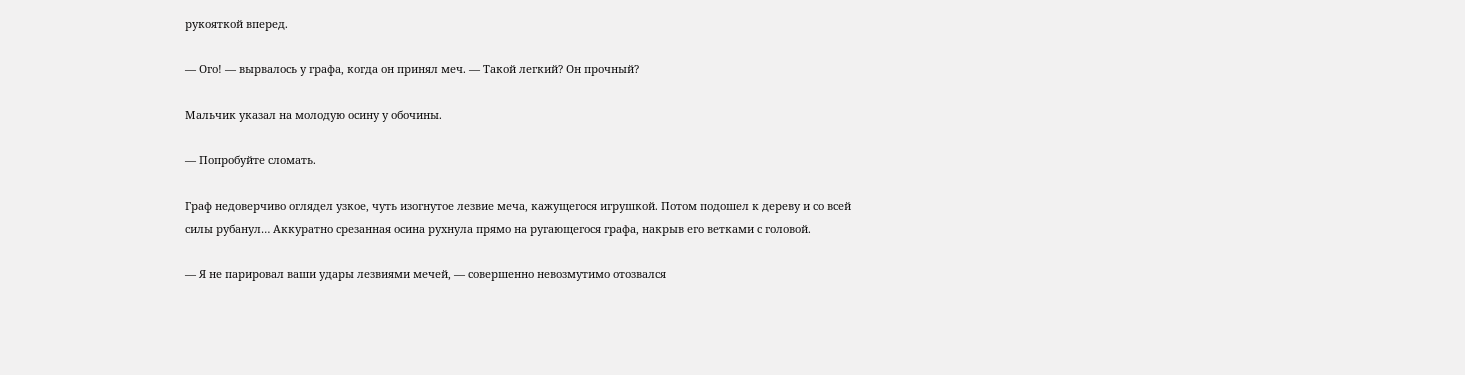рукояткой вперед.

— Ого! — вырвалось у графа, когда он принял меч. — Такой легкий? Он прочный?

Мальчик указал на молодую осину у обочины.

— Попробуйте сломать.

Граф недоверчиво оглядел узкое, чуть изогнутое лезвие меча, кажущегося игрушкой. Потом подошел к дереву и со всей силы рубанул… Аккуратно срезанная осина рухнула прямо на ругающегося графа, накрыв его ветками с головой.

— Я не парировал ваши удары лезвиями мечей, — совершенно невозмутимо отозвался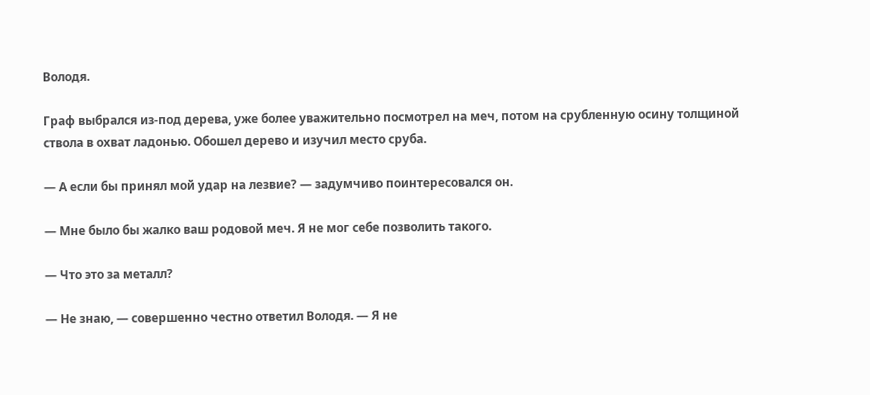Володя.

Граф выбрался из-под дерева, уже более уважительно посмотрел на меч, потом на срубленную осину толщиной ствола в охват ладонью. Обошел дерево и изучил место сруба.

— А если бы принял мой удар на лезвие? — задумчиво поинтересовался он.

— Мне было бы жалко ваш родовой меч. Я не мог себе позволить такого.

— Что это за металл?

— Не знаю, — совершенно честно ответил Володя. — Я не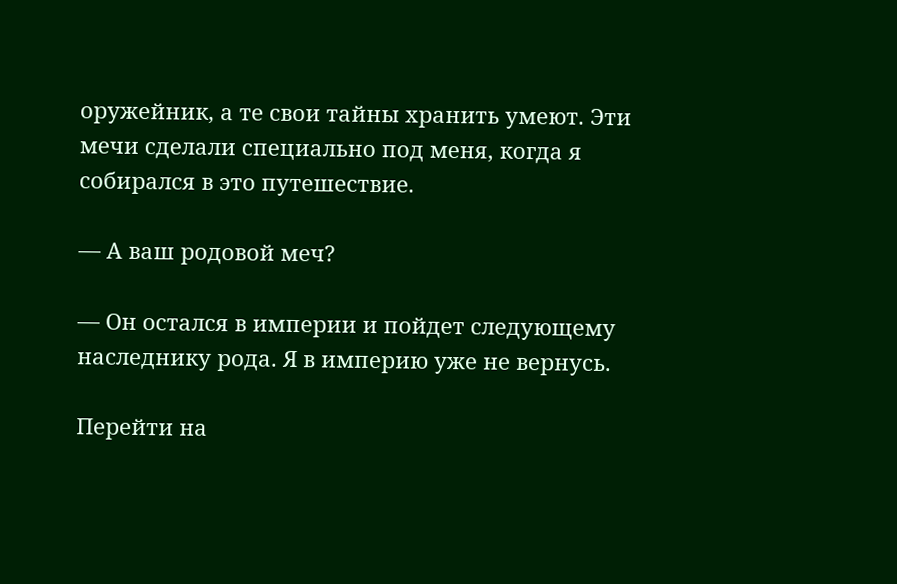оружейник, а те свои тайны хранить умеют. Эти мечи сделали специально под меня, когда я собирался в это путешествие.

— А ваш родовой меч?

— Он остался в империи и пойдет следующему наследнику рода. Я в империю уже не вернусь.

Перейти на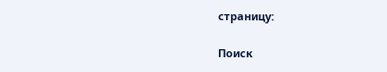страницу:

Поиск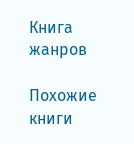Книга жанров

Похожие книги